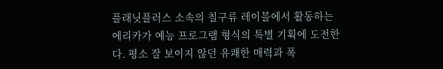플래닛플러스 소속의 칠구류 레이블에서 활동하는 에리카가 예능 프로그램 형식의 특별 기획에 도전한다. 평소 잘 보이지 않던 유쾌한 매력과 폭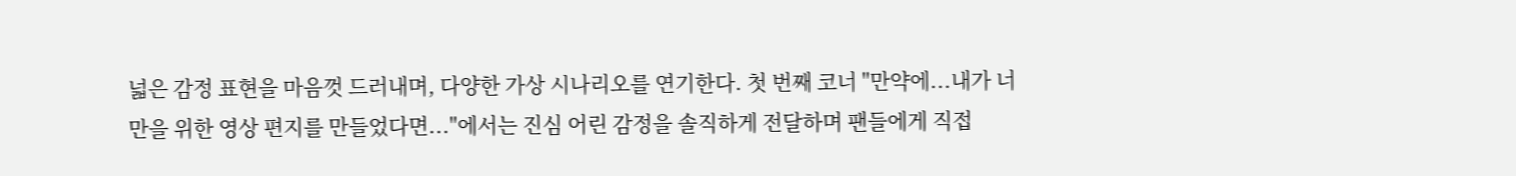넓은 감정 표현을 마음껏 드러내며, 다양한 가상 시나리오를 연기한다. 첫 번째 코너 "만약에...내가 너만을 위한 영상 편지를 만들었다면..."에서는 진심 어린 감정을 솔직하게 전달하며 팬들에게 직접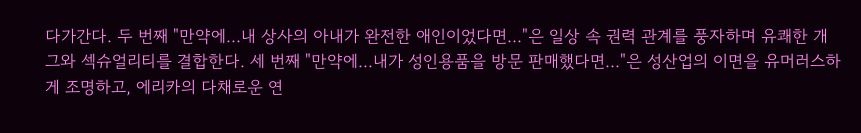다가간다. 두 번째 "만약에...내 상사의 아내가 완전한 애인이었다면..."은 일상 속 권력 관계를 풍자하며 유쾌한 개그와 섹슈얼리티를 결합한다. 세 번째 "만약에...내가 성인용품을 방문 판매했다면..."은 성산업의 이면을 유머러스하게 조명하고, 에리카의 다채로운 연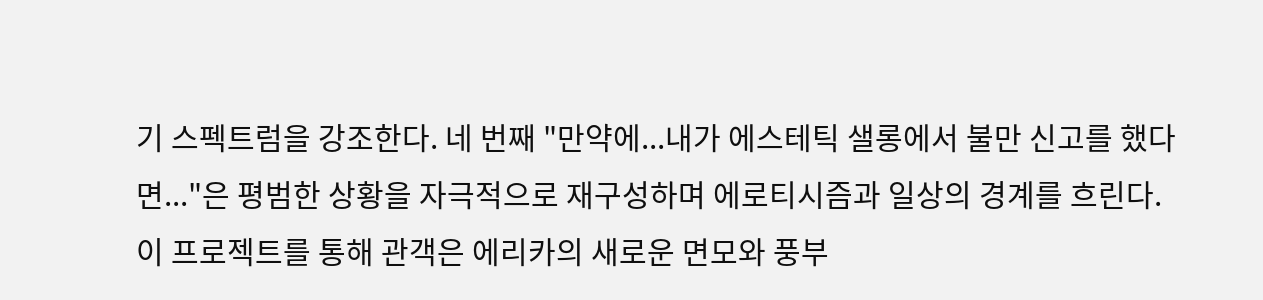기 스펙트럼을 강조한다. 네 번째 "만약에...내가 에스테틱 샐롱에서 불만 신고를 했다면..."은 평범한 상황을 자극적으로 재구성하며 에로티시즘과 일상의 경계를 흐린다. 이 프로젝트를 통해 관객은 에리카의 새로운 면모와 풍부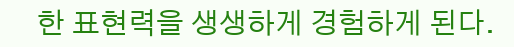한 표현력을 생생하게 경험하게 된다.